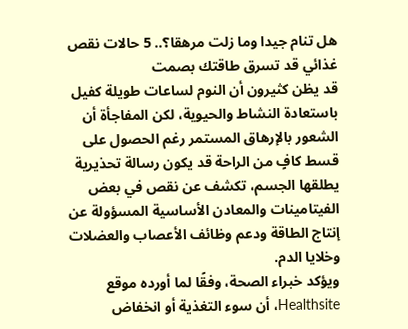هل تنام جيدا وما زلت مرهقا؟.. 5 حالات نقص غذائي قد تسرق طاقتك بصمت
قد يظن كثيرون أن النوم لساعات طويلة كفيل باستعادة النشاط والحيوية، لكن المفاجأة أن الشعور بالإرهاق المستمر رغم الحصول على قسط كافٍ من الراحة قد يكون رسالة تحذيرية يطلقها الجسم، تكشف عن نقص في بعض الفيتامينات والمعادن الأساسية المسؤولة عن إنتاج الطاقة ودعم وظائف الأعصاب والعضلات وخلايا الدم.
ويؤكد خبراء الصحة، وفقًا لما أورده موقع Healthsite، أن سوء التغذية أو انخفاض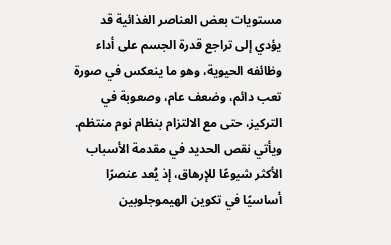مستويات بعض العناصر الغذائية قد يؤدي إلى تراجع قدرة الجسم على أداء وظائفه الحيوية، وهو ما ينعكس في صورة تعب دائم، وضعف عام، وصعوبة في التركيز، حتى مع الالتزام بنظام نوم منتظم.
ويأتي نقص الحديد في مقدمة الأسباب الأكثر شيوعًا للإرهاق، إذ يُعد عنصرًا أساسيًا في تكوين الهيموجلوبين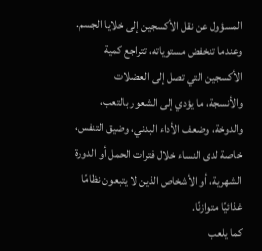المسؤول عن نقل الأكسجين إلى خلايا الجسم.
وعندما تنخفض مستوياته، تتراجع كمية الأكسجين التي تصل إلى العضلات والأنسجة، ما يؤدي إلى الشعور بالتعب، والدوخة، وضعف الأداء البدني، وضيق التنفس، خاصة لدى النساء خلال فترات الحمل أو الدورة الشهرية، أو الأشخاص الذين لا يتبعون نظامًا غذائيًا متوازنًا.
كما يلعب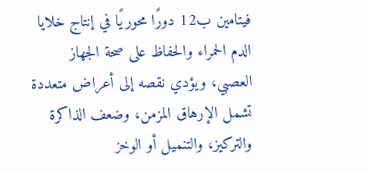فيتامين ب12 دورًا محوريًا في إنتاج خلايا الدم الحمراء والحفاظ على صحة الجهاز العصبي، ويؤدي نقصه إلى أعراض متعددة تشمل الإرهاق المزمن، وضعف الذاكرة والتركيز، والتنميل أو الوخز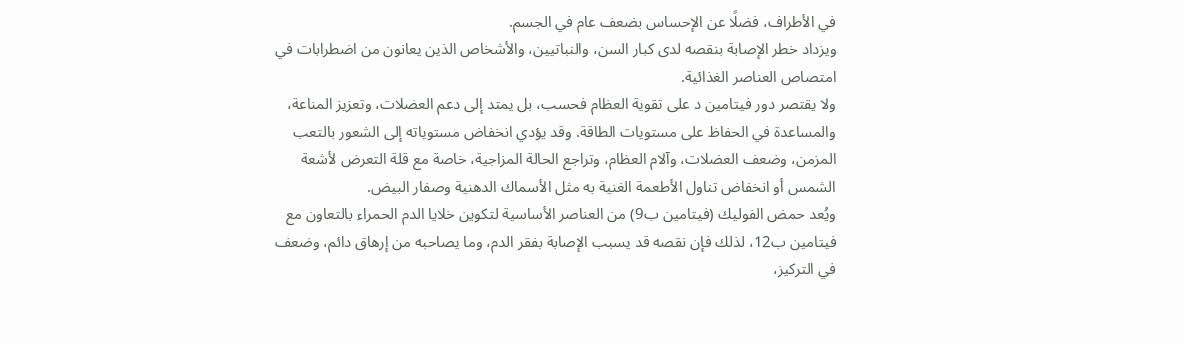في الأطراف، فضلًا عن الإحساس بضعف عام في الجسم.
ويزداد خطر الإصابة بنقصه لدى كبار السن، والنباتيين، والأشخاص الذين يعانون من اضطرابات في امتصاص العناصر الغذائية.
ولا يقتصر دور فيتامين د على تقوية العظام فحسب، بل يمتد إلى دعم العضلات، وتعزيز المناعة، والمساعدة في الحفاظ على مستويات الطاقة. وقد يؤدي انخفاض مستوياته إلى الشعور بالتعب المزمن، وضعف العضلات، وآلام العظام، وتراجع الحالة المزاجية، خاصة مع قلة التعرض لأشعة الشمس أو انخفاض تناول الأطعمة الغنية به مثل الأسماك الدهنية وصفار البيض.
ويُعد حمض الفوليك (فيتامين ب9) من العناصر الأساسية لتكوين خلايا الدم الحمراء بالتعاون مع فيتامين ب12، لذلك فإن نقصه قد يسبب الإصابة بفقر الدم، وما يصاحبه من إرهاق دائم، وضعف في التركيز،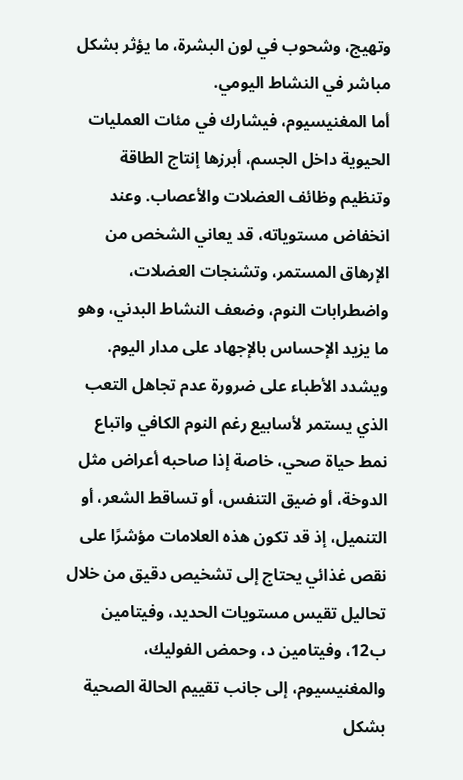وتهيج، وشحوب في لون البشرة، ما يؤثر بشكل مباشر في النشاط اليومي.
أما المغنيسيوم، فيشارك في مئات العمليات الحيوية داخل الجسم، أبرزها إنتاج الطاقة وتنظيم وظائف العضلات والأعصاب. وعند انخفاض مستوياته، قد يعاني الشخص من الإرهاق المستمر، وتشنجات العضلات، واضطرابات النوم، وضعف النشاط البدني، وهو ما يزيد الإحساس بالإجهاد على مدار اليوم.
ويشدد الأطباء على ضرورة عدم تجاهل التعب الذي يستمر لأسابيع رغم النوم الكافي واتباع نمط حياة صحي، خاصة إذا صاحبه أعراض مثل الدوخة، أو ضيق التنفس، أو تساقط الشعر، أو التنميل، إذ قد تكون هذه العلامات مؤشرًا على نقص غذائي يحتاج إلى تشخيص دقيق من خلال تحاليل تقيس مستويات الحديد، وفيتامين ب12، وفيتامين د، وحمض الفوليك، والمغنيسيوم، إلى جانب تقييم الحالة الصحية بشكل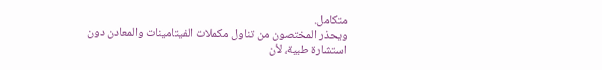متكامل.
ويحذر المختصون من تناول مكملات الفيتامينات والمعادن دون استشارة طبية، لأن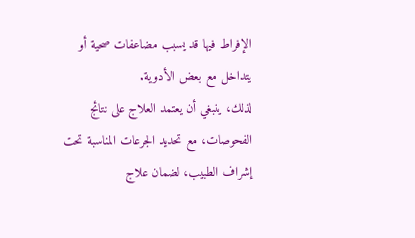الإفراط فيها قد يسبب مضاعفات صحية أو يتداخل مع بعض الأدوية.
لذلك، ينبغي أن يعتمد العلاج على نتائج الفحوصات، مع تحديد الجرعات المناسبة تحت إشراف الطبيب، لضمان علاج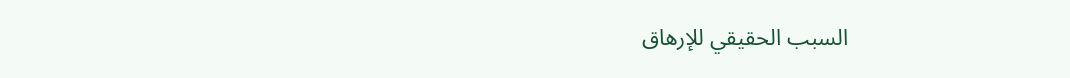السبب الحقيقي للإرهاق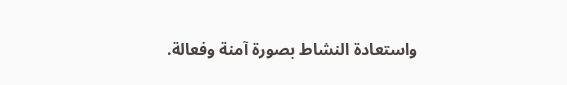واستعادة النشاط بصورة آمنة وفعالة.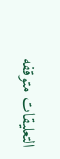التعليقات متوقفه